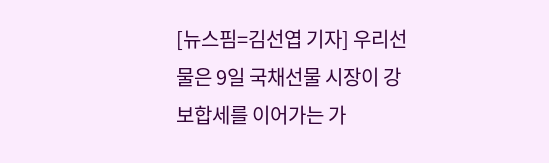[뉴스핌=김선엽 기자] 우리선물은 9일 국채선물 시장이 강보합세를 이어가는 가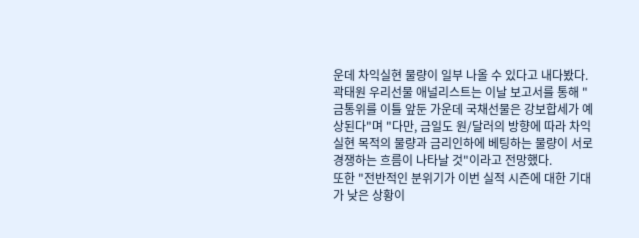운데 차익실현 물량이 일부 나올 수 있다고 내다봤다.
곽태원 우리선물 애널리스트는 이날 보고서를 통해 "금통위를 이틀 앞둔 가운데 국채선물은 강보합세가 예상된다"며 "다만, 금일도 원/달러의 방향에 따라 차익실현 목적의 물량과 금리인하에 베팅하는 물량이 서로 경쟁하는 흐름이 나타날 것"이라고 전망했다.
또한 "전반적인 분위기가 이번 실적 시즌에 대한 기대가 낮은 상황이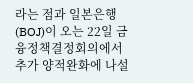라는 점과 일본은행(BOJ)이 오는 22일 금융정책결정회의에서 추가 양적완화에 나설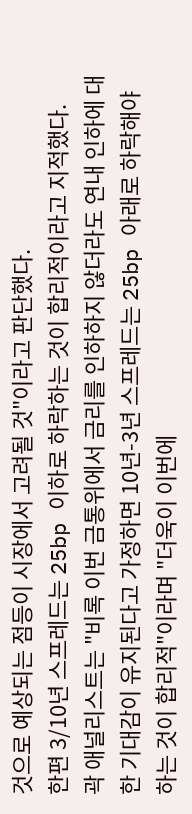것으로 예상되는 점등이 시장에서 고려될 것"이라고 판단했다.
한편 3/10년 스프레드는 25bp 이하로 하락하는 것이 합리적이라고 지적했다.
곽 애널리스트는 "비록 이번 금통위에서 금리를 인하하지 않더라도 연내 인하에 대한 기대감이 유지된다고 가정하면 10년-3년 스프레드는 25bp 아래로 하락해야 하는 것이 합리적"이라며 "더욱이 이번에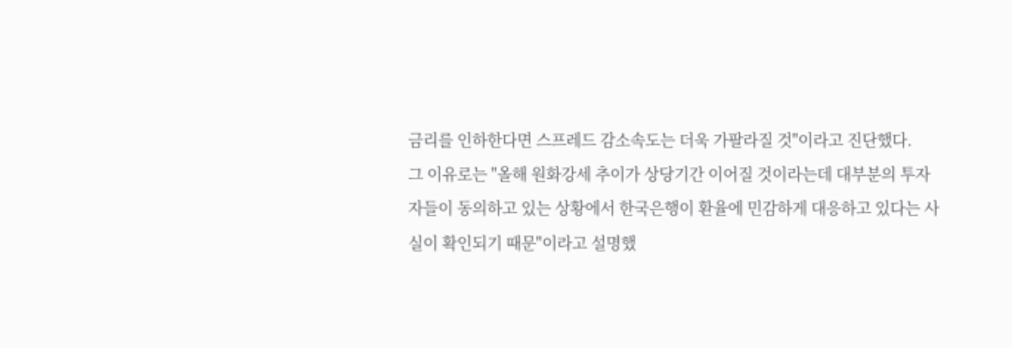금리를 인하한다면 스프레드 감소속도는 더욱 가팔라질 것"이라고 진단했다.
그 이유로는 "올해 원화강세 추이가 상당기간 이어질 것이라는데 대부분의 투자자들이 동의하고 있는 상황에서 한국은행이 환율에 민감하게 대응하고 있다는 사실이 확인되기 때문"이라고 설명했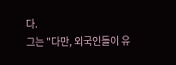다.
그는 "다만, 외국인들이 유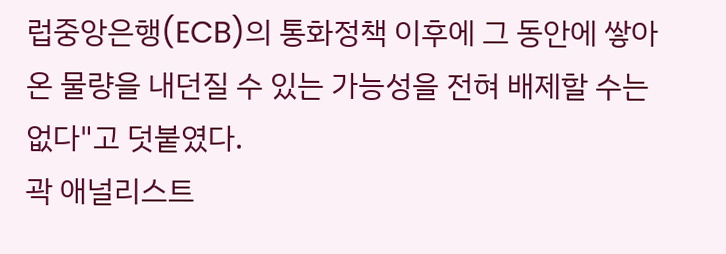럽중앙은행(ECB)의 통화정책 이후에 그 동안에 쌓아온 물량을 내던질 수 있는 가능성을 전혀 배제할 수는 없다"고 덧붙였다.
곽 애널리스트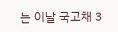는 이날 국고채 3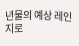년물의 예상 레인지로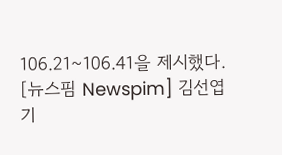106.21~106.41을 제시했다.
[뉴스핌 Newspim] 김선엽 기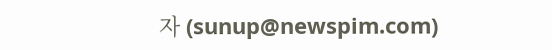자 (sunup@newspim.com)